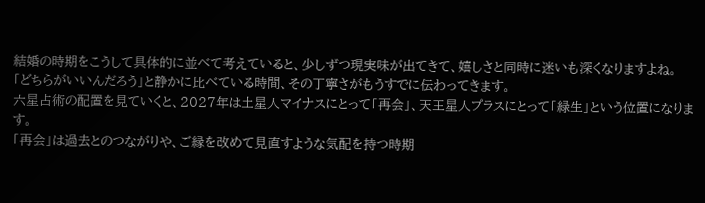結婚の時期をこうして具体的に並べて考えていると、少しずつ現実味が出てきて、嬉しさと同時に迷いも深くなりますよね。
「どちらがいいんだろう」と静かに比べている時間、その丁寧さがもうすでに伝わってきます。
六星占術の配置を見ていくと、2027年は土星人マイナスにとって「再会」、天王星人プラスにとって「緑生」という位置になります。
「再会」は過去とのつながりや、ご縁を改めて見直すような気配を持つ時期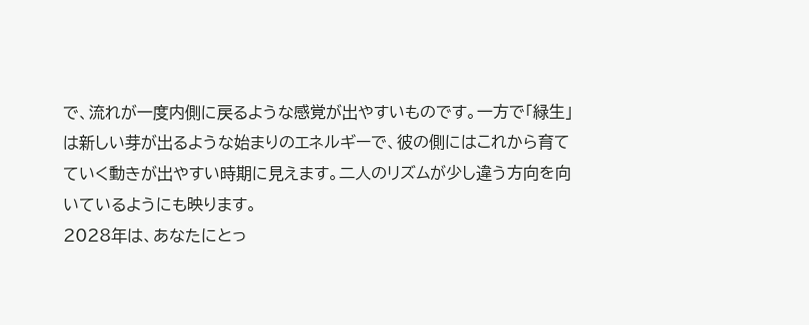で、流れが一度内側に戻るような感覚が出やすいものです。一方で「緑生」は新しい芽が出るような始まりのエネルギーで、彼の側にはこれから育てていく動きが出やすい時期に見えます。二人のリズムが少し違う方向を向いているようにも映ります。
2028年は、あなたにとっ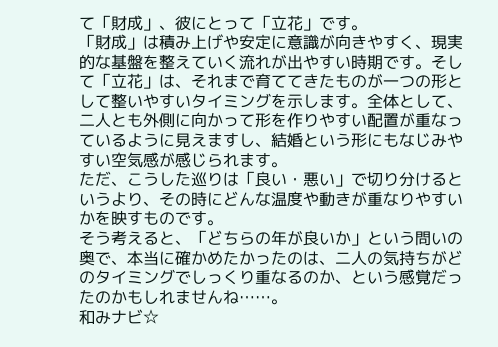て「財成」、彼にとって「立花」です。
「財成」は積み上げや安定に意識が向きやすく、現実的な基盤を整えていく流れが出やすい時期です。そして「立花」は、それまで育ててきたものが一つの形として整いやすいタイミングを示します。全体として、二人とも外側に向かって形を作りやすい配置が重なっているように見えますし、結婚という形にもなじみやすい空気感が感じられます。
ただ、こうした巡りは「良い・悪い」で切り分けるというより、その時にどんな温度や動きが重なりやすいかを映すものです。
そう考えると、「どちらの年が良いか」という問いの奥で、本当に確かめたかったのは、二人の気持ちがどのタイミングでしっくり重なるのか、という感覚だったのかもしれませんね……。
和みナビ☆